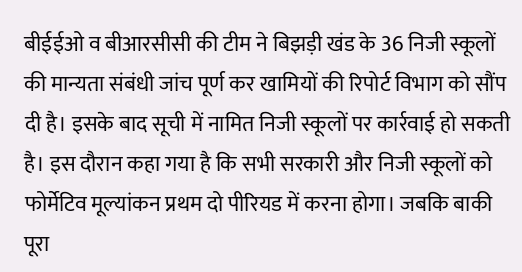बीईईओ व बीआरसीसी की टीम ने बिझड़ी खंड के 36 निजी स्कूलों की मान्यता संबंधी जांच पूर्ण कर खामियों की रिपोर्ट विभाग को सौंप दी है। इसके बाद सूची में नामित निजी स्कूलों पर कार्रवाई हो सकती है। इस दौरान कहा गया है कि सभी सरकारी और निजी स्कूलों को फोर्मेटिव मूल्यांकन प्रथम दो पीरियड में करना होगा। जबकि बाकी पूरा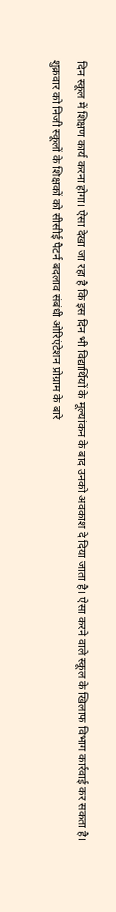दिन स्कूल में शिक्षण कार्य करना होगा। ऐसा देखा जा रहा है कि इस दिन भी विद्यार्थियों के मूल्यांकन के बाद उनको अवकाश दे दिया जाता है। ऐसा करने वाले स्कूल के खिलाफ विभाग कार्रवाई कर सकता है।
शुक्रवार को निजी स्कूलों के शिक्षकों को सीसीई पैटर्न बदलाव संबंधी ओरिएंटेशन प्रोग्राम के बारे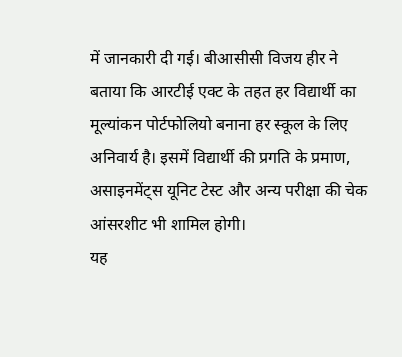में जानकारी दी गई। बीआसीसी विजय हीर ने बताया कि आरटीई एक्ट के तहत हर विद्यार्थी का मूल्यांकन पोर्टफोलियो बनाना हर स्कूल के लिए अनिवार्य है। इसमें विद्यार्थी की प्रगति के प्रमाण, असाइनमेंट्स यूनिट टेस्ट और अन्य परीक्षा की चेक आंसरशीट भी शामिल होगी।
यह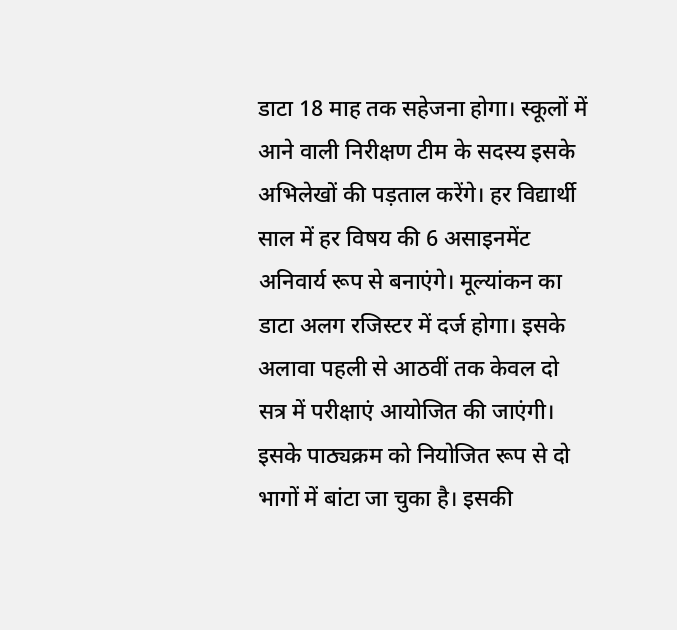डाटा 18 माह तक सहेजना होगा। स्कूलों में आने वाली निरीक्षण टीम के सदस्य इसके अभिलेखों की पड़ताल करेंगे। हर विद्यार्थी साल में हर विषय की 6 असाइनमेंट अनिवार्य रूप से बनाएंगे। मूल्यांकन का डाटा अलग रजिस्टर में दर्ज होगा। इसके अलावा पहली से आठवीं तक केवल दो सत्र में परीक्षाएं आयोजित की जाएंगी। इसके पाठ्यक्रम को नियोजित रूप से दो भागों में बांटा जा चुका है। इसकी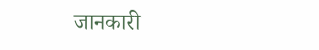जानकारी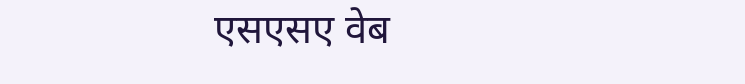एसएसए वेब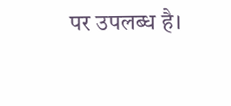पर उपलब्ध है।